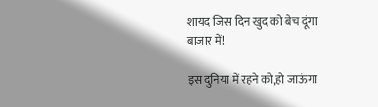शायद जिस दिन खुद को बेच दूंगा बाजार में!

इस दुनिया में रहने को,हो जाऊंगा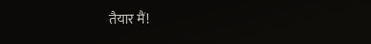तैयार मैं!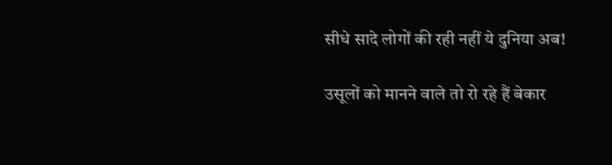सीधे सादे लोगों की रही नहीं ये दुनिया अब!

उसूलों को मानने वाले तो रो रहे हैं बेकार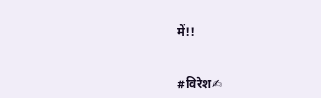में!!


#विरेश✍